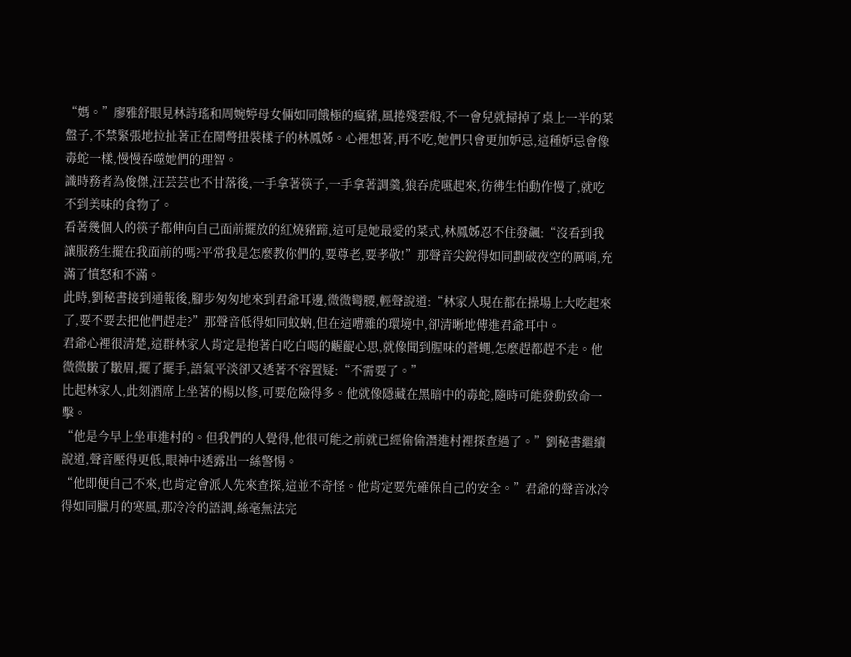“媽。”廖雅舒眼見林詩瑤和周婉婷母女倆如同餓極的瘋豬,風捲殘雲般,不一會兒就掃掉了桌上一半的菜盤子,不禁緊張地拉扯著正在鬧彆扭裝樣子的林鳳姊。心裡想著,再不吃,她們只會更加妒忌,這種妒忌會像毒蛇一樣,慢慢吞噬她們的理智。
識時務者為俊傑,汪芸芸也不甘落後,一手拿著筷子,一手拿著調羹,狼吞虎嚥起來,彷彿生怕動作慢了,就吃不到美味的食物了。
看著幾個人的筷子都伸向自己面前擺放的紅燒豬蹄,這可是她最愛的菜式,林鳳姊忍不住發飆:“沒看到我讓服務生擺在我面前的嗎?平常我是怎麼教你們的,要尊老,要孝敬!”那聲音尖銳得如同劃破夜空的厲哨,充滿了憤怒和不滿。
此時,劉秘書接到通報後,腳步匆匆地來到君爺耳邊,微微彎腰,輕聲說道:“林家人現在都在操場上大吃起來了,要不要去把他們趕走?”那聲音低得如同蚊蚋,但在這嘈雜的環境中,卻清晰地傳進君爺耳中。
君爺心裡很清楚,這群林家人肯定是抱著白吃白喝的齷齪心思,就像聞到腥味的蒼蠅,怎麼趕都趕不走。他微微皺了皺眉,擺了擺手,語氣平淡卻又透著不容置疑:“不需要了。”
比起林家人,此刻酒席上坐著的楊以修,可要危險得多。他就像隱藏在黑暗中的毒蛇,隨時可能發動致命一擊。
“他是今早上坐車進村的。但我們的人覺得,他很可能之前就已經偷偷潛進村裡探查過了。”劉秘書繼續說道,聲音壓得更低,眼神中透露出一絲警惕。
“他即便自己不來,也肯定會派人先來查探,這並不奇怪。他肯定要先確保自己的安全。”君爺的聲音冰冷得如同臘月的寒風,那冷冷的語調,絲毫無法完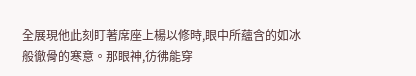全展現他此刻盯著席座上楊以修時,眼中所蘊含的如冰般徹骨的寒意。那眼神,彷彿能穿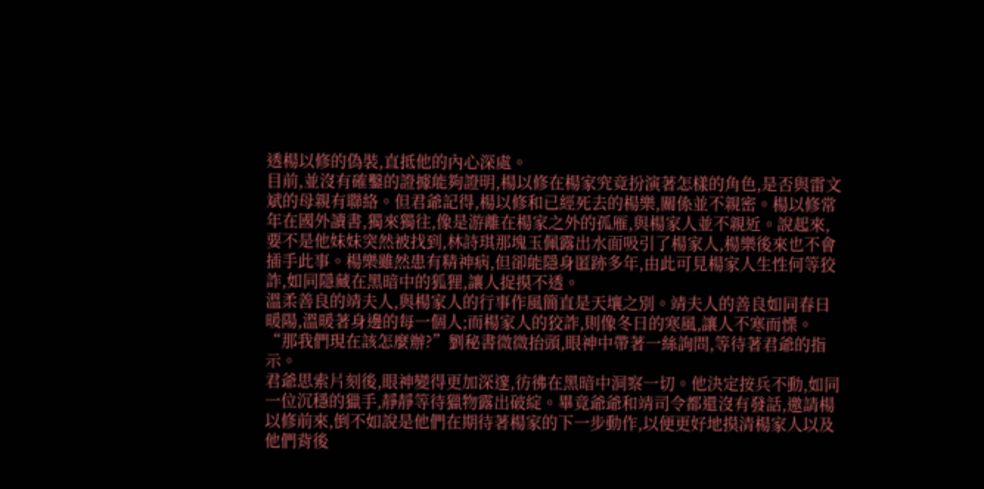透楊以修的偽裝,直抵他的內心深處。
目前,並沒有確鑿的證據能夠證明,楊以修在楊家究竟扮演著怎樣的角色,是否與雷文斌的母親有聯絡。但君爺記得,楊以修和已經死去的楊樂,關係並不親密。楊以修常年在國外讀書,獨來獨往,像是游離在楊家之外的孤雁,與楊家人並不親近。說起來,要不是他妹妹突然被找到,林詩琪那塊玉佩露出水面吸引了楊家人,楊樂後來也不會插手此事。楊樂雖然患有精神病,但卻能隱身匿跡多年,由此可見楊家人生性何等狡詐,如同隱藏在黑暗中的狐狸,讓人捉摸不透。
溫柔善良的靖夫人,與楊家人的行事作風簡直是天壤之別。靖夫人的善良如同春日暖陽,溫暖著身邊的每一個人;而楊家人的狡詐,則像冬日的寒風,讓人不寒而慄。
“那我們現在該怎麼辦?”劉秘書微微抬頭,眼神中帶著一絲詢問,等待著君爺的指示。
君爺思索片刻後,眼神變得更加深邃,彷彿在黑暗中洞察一切。他決定按兵不動,如同一位沉穩的獵手,靜靜等待獵物露出破綻。畢竟爺爺和靖司令都還沒有發話,邀請楊以修前來,倒不如說是他們在期待著楊家的下一步動作,以便更好地摸清楊家人以及他們背後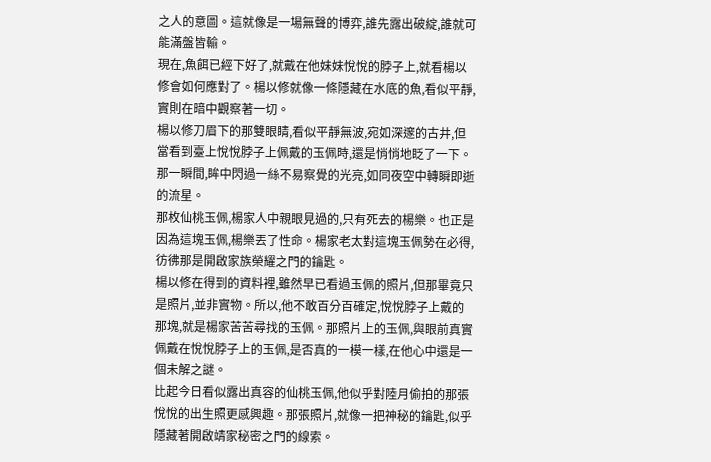之人的意圖。這就像是一場無聲的博弈,誰先露出破綻,誰就可能滿盤皆輸。
現在,魚餌已經下好了,就戴在他妹妹悅悅的脖子上,就看楊以修會如何應對了。楊以修就像一條隱藏在水底的魚,看似平靜,實則在暗中觀察著一切。
楊以修刀眉下的那雙眼睛,看似平靜無波,宛如深邃的古井,但當看到臺上悅悅脖子上佩戴的玉佩時,還是悄悄地眨了一下。那一瞬間,眸中閃過一絲不易察覺的光亮,如同夜空中轉瞬即逝的流星。
那枚仙桃玉佩,楊家人中親眼見過的,只有死去的楊樂。也正是因為這塊玉佩,楊樂丟了性命。楊家老太對這塊玉佩勢在必得,彷彿那是開啟家族榮耀之門的鑰匙。
楊以修在得到的資料裡,雖然早已看過玉佩的照片,但那畢竟只是照片,並非實物。所以,他不敢百分百確定,悅悅脖子上戴的那塊,就是楊家苦苦尋找的玉佩。那照片上的玉佩,與眼前真實佩戴在悅悅脖子上的玉佩,是否真的一模一樣,在他心中還是一個未解之謎。
比起今日看似露出真容的仙桃玉佩,他似乎對陸月偷拍的那張悅悅的出生照更感興趣。那張照片,就像一把神秘的鑰匙,似乎隱藏著開啟靖家秘密之門的線索。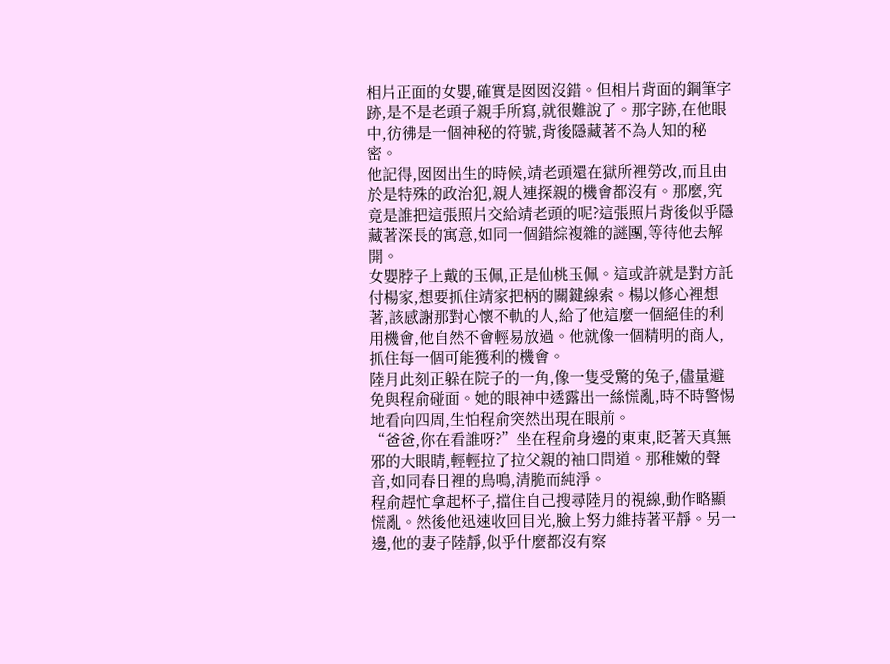相片正面的女嬰,確實是囡囡沒錯。但相片背面的鋼筆字跡,是不是老頭子親手所寫,就很難說了。那字跡,在他眼中,彷彿是一個神秘的符號,背後隱藏著不為人知的秘密。
他記得,囡囡出生的時候,靖老頭還在獄所裡勞改,而且由於是特殊的政治犯,親人連探親的機會都沒有。那麼,究竟是誰把這張照片交給靖老頭的呢?這張照片背後似乎隱藏著深長的寓意,如同一個錯綜複雜的謎團,等待他去解開。
女嬰脖子上戴的玉佩,正是仙桃玉佩。這或許就是對方託付楊家,想要抓住靖家把柄的關鍵線索。楊以修心裡想著,該感謝那對心懷不軌的人,給了他這麼一個絕佳的利用機會,他自然不會輕易放過。他就像一個精明的商人,抓住每一個可能獲利的機會。
陸月此刻正躲在院子的一角,像一隻受驚的兔子,儘量避免與程俞碰面。她的眼神中透露出一絲慌亂,時不時警惕地看向四周,生怕程俞突然出現在眼前。
“爸爸,你在看誰呀?”坐在程俞身邊的東東,眨著天真無邪的大眼睛,輕輕拉了拉父親的袖口問道。那稚嫩的聲音,如同春日裡的鳥鳴,清脆而純淨。
程俞趕忙拿起杯子,擋住自己搜尋陸月的視線,動作略顯慌亂。然後他迅速收回目光,臉上努力維持著平靜。另一邊,他的妻子陸靜,似乎什麼都沒有察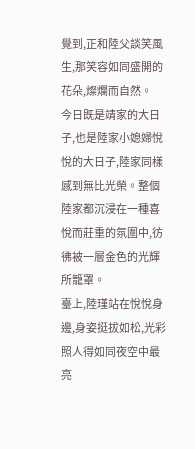覺到,正和陸父談笑風生,那笑容如同盛開的花朵,燦爛而自然。
今日既是靖家的大日子,也是陸家小媳婦悅悅的大日子,陸家同樣感到無比光榮。整個陸家都沉浸在一種喜悅而莊重的氛圍中,彷彿被一層金色的光輝所籠罩。
臺上,陸瑾站在悅悅身邊,身姿挺拔如松,光彩照人得如同夜空中最亮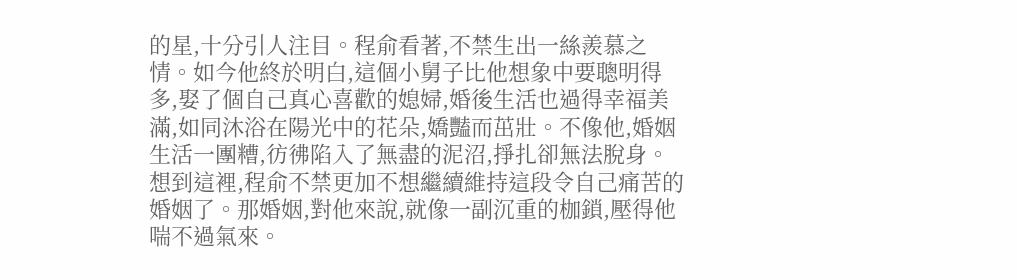的星,十分引人注目。程俞看著,不禁生出一絲羨慕之情。如今他終於明白,這個小舅子比他想象中要聰明得多,娶了個自己真心喜歡的媳婦,婚後生活也過得幸福美滿,如同沐浴在陽光中的花朵,嬌豔而茁壯。不像他,婚姻生活一團糟,彷彿陷入了無盡的泥沼,掙扎卻無法脫身。
想到這裡,程俞不禁更加不想繼續維持這段令自己痛苦的婚姻了。那婚姻,對他來說,就像一副沉重的枷鎖,壓得他喘不過氣來。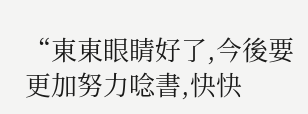“東東眼睛好了,今後要更加努力唸書,快快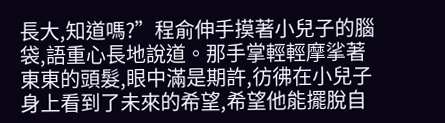長大,知道嗎?”程俞伸手摸著小兒子的腦袋,語重心長地說道。那手掌輕輕摩挲著東東的頭髮,眼中滿是期許,彷彿在小兒子身上看到了未來的希望,希望他能擺脫自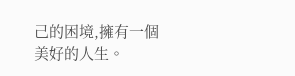己的困境,擁有一個美好的人生。